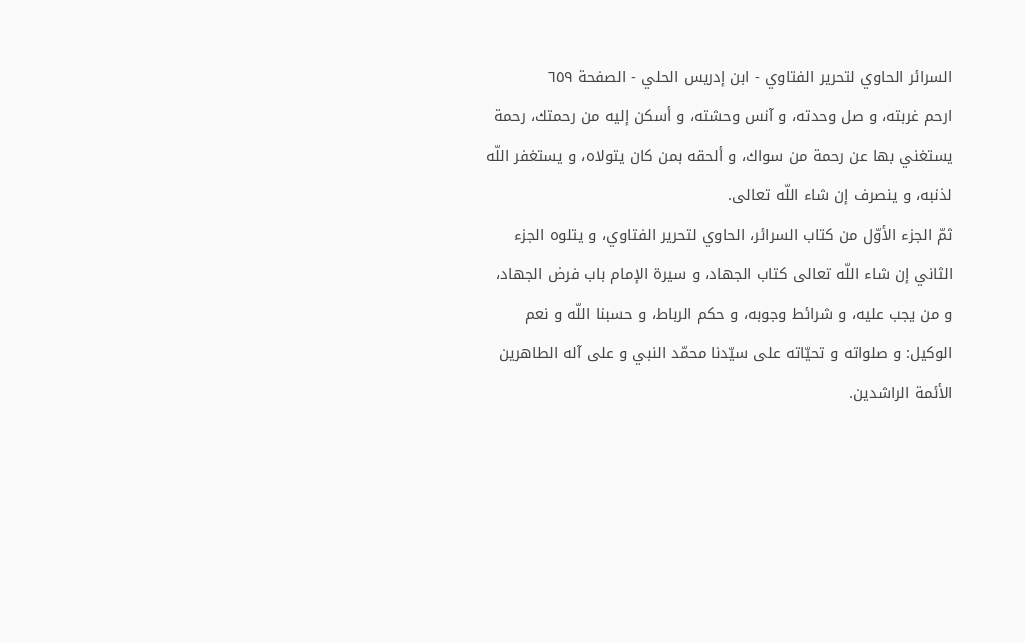السرائر الحاوي لتحرير الفتاوي - ابن إدريس الحلي - الصفحة ٦٥٩
ارحم غربته، و صل وحدته، و آنس وحشته، و أسكن إليه من رحمتك، رحمة يستغني بها عن رحمة من سواك، و ألحقه بمن كان يتولاه، و يستغفر اللّه لذنبه، و ينصرف إن شاء اللّه تعالى.
ثمّ الجزء الأوّل من كتاب السرائر، الحاوي لتحرير الفتاوي، و يتلوه الجزء الثاني إن شاء اللّه تعالى كتاب الجهاد، و سيرة الإمام باب فرض الجهاد، و من يجب عليه، و شرائط وجوبه، و حكم الرباط، و حسبنا اللّه و نعم الوكيل: و صلواته و تحيّاته على سيّدنا محمّد النبي و على آله الطاهرين الأئمة الراشدين.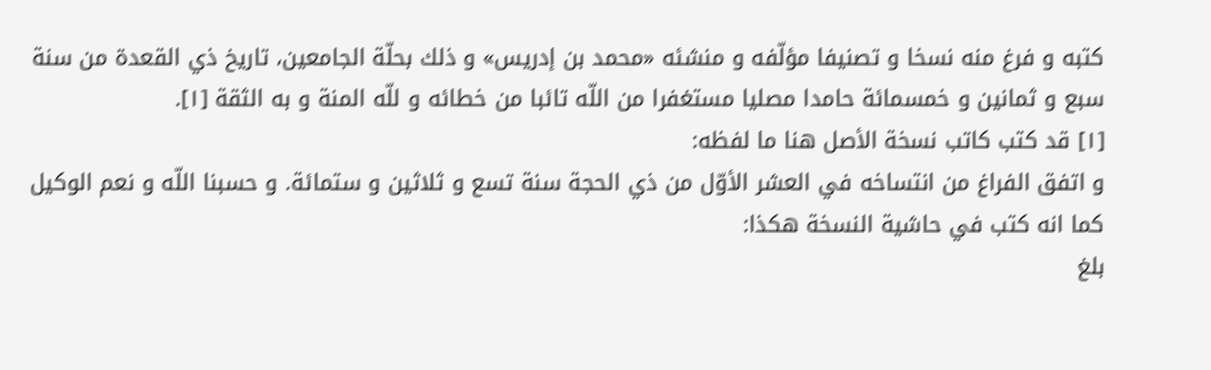كتبه و فرغ منه نسخا و تصنيفا مؤلّفه و منشئه «محمد بن إدريس» و ذلك بحلّة الجامعين، تاريخ ذي القعدة من سنة سبع و ثمانين و خمسمائة حامدا مصليا مستغفرا من اللّه تائبا من خطائه و للّه المنة و به الثقة [١].
[١] قد كتب كاتب نسخة الأصل هنا ما لفظه:
و اتفق الفراغ من انتساخه في العشر الأوّل من ذي الحجة سنة تسع و ثلاثين و ستمائة. و حسبنا اللّه و نعم الوكيل كما انه كتب في حاشية النسخة هكذا:
بلغ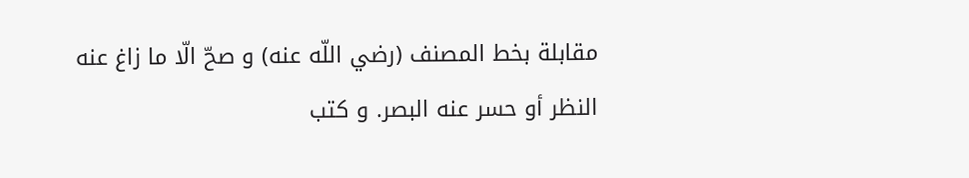مقابلة بخط المصنف (رضي اللّه عنه) و صحّ الّا ما زاغ عنه النظر أو حسر عنه البصر. و كتب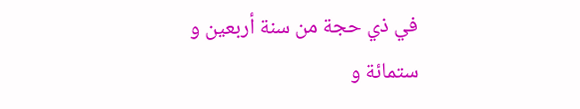في ذي حجة من سنة أربعين و ستمائة و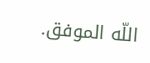اللّه الموفق.